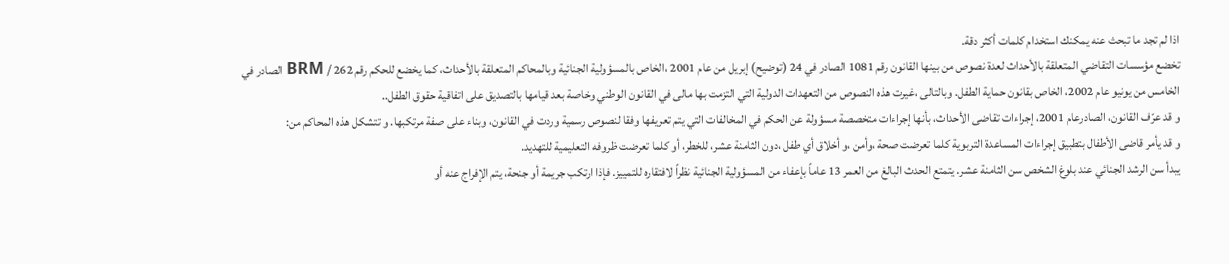اذا لم تجد ما تبحث عنه يمكنك استخدام كلمات أكثر دقة.
تخضع مؤسسات التقاضي المتعلقة بالأحداث لعدة نصوص من بينها القانون رقم 1081 الصادر في 24 (توضيح) إبريل من عام 2001 ،الخاص بالمسؤولية الجنائية وبالمحاكم المتعلقة بالأحداث، كما يخضع للحكم رقم 262 / BRM الصادر في الخامس من يونيو عام 2002، الخاص بقانون حماية الطفل. وبالتالى ،غيرت هذه النصوص من التعهدات الدولية التي التزمت بها مالى في القانون الوطني وخاصة بعد قيامها بالتصديق على اتفاقية حقوق الطفل..
و قد عرّف القانون، الصادرعام 2001، إجراءات تقاضى الأحداث، بأنها إجراءات متخصصة مسؤولة عن الحكم في المخالفات التي يتم تعريفها وفقا لنصوص رسمية وردت في القانون، وبناء على صفة مرتكبها. و تتشكل هذه المحاكم من:
و قد يأمر قاضى الأطفال بتطبيق إجراءات المساعدة التربوية كلما تعرضت صحة ،وأمن ،و أخلاق أي طفل ،دون الثامنة عشر، للخطر، أو كلما تعرضت ظروفه التعليمية للتهديد.
يبدأ سن الرشد الجنائي عند بلوغ الشخص سن الثامنة عشر. يتمتع الحدث البالغ من العمر 13 عاماً بإعفاء من المسؤولية الجنائية نظراً لافتقاره للتمييز. فإذا ارتكب جريمة أو جنحة، يتم الإفراج عنه أو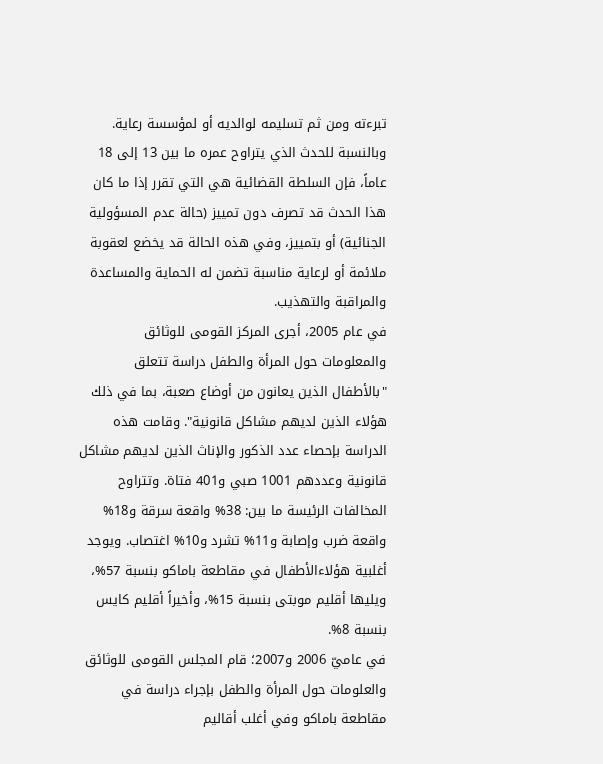تبرءته ومن ثم تسليمه لوالديه أو لمؤسسة رعاية.
وبالنسبة للحدث الذي يتراوح عمره ما بين 13 إلى 18 عاماً، فإن السلطة القضائية هي التي تقرر إذا ما كان هذا الحدث قد تصرف دون تمييز (حالة عدم المسؤولية الجنائية) أو بتمييز، وفي هذه الحالة قد يخضع لعقوبة ملائمة أو لرعاية مناسبة تضمن له الحماية والمساعدة والمراقبة والتهذيب.
في عام 2005، أجرى المركز القومى للوثائق والمعلومات حول المرأة والطفل دراسة تتعلق "بالأطفال الذين يعانون من أوضاع صعبة، بما في ذلك هؤلاء الذين لديهم مشاكل قانونية". وقامت هذه الدراسة بإحصاء عدد الذكور والإناث الذين لديهم مشاكل قانونية وعددهم 1001 صبي و401 فتاة. وتتراوح المخالفات الرئيسة ما بين: 38% واقعة سرقة و18% واقعة ضرب وإصابة و11% تشرد و10% اغتصاب. ويوجد أغلبية هؤلاءالأطفال في مقاطعة باماكو بنسبة 57%، ويليها أقليم موبتى بنسبة 15%، وأخيراً أقليم كايس بنسبة 8%.
في عاميّ 2006 و2007؛ قام المجلس القومى للوثائق والعلومات حول المرأة والطفل بإجراء دراسة في مقاطعة باماكو وفي أغلب أقاليم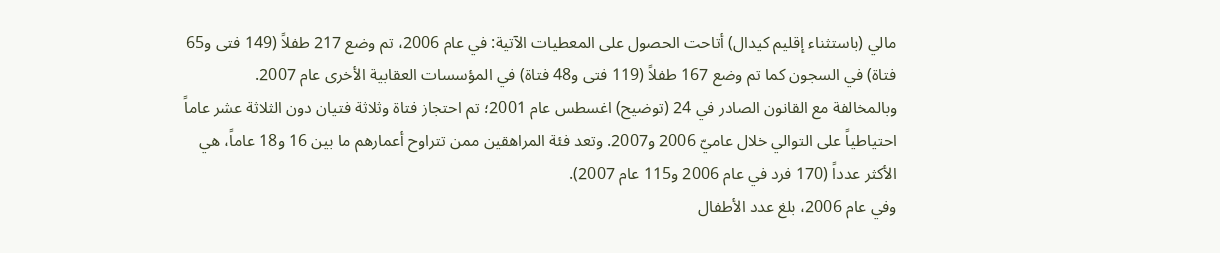مالي (باستثناء إقليم كيدال) أتاحت الحصول على المعطيات الآتية: في عام 2006، تم وضع 217 طفلاً (149 فتى و65 فتاة) في السجون كما تم وضع 167 طفلاً (119 فتى و48 فتاة) في المؤسسات العقابية الأخرى عام 2007.
وبالمخالفة مع القانون الصادر في 24 (توضيح) اغسطس عام 2001؛ تم احتجاز فتاة وثلاثة فتيان دون الثلاثة عشر عاماً احتياطياً على التوالي خلال عاميّ 2006 و2007. وتعد فئة المراهقين ممن تتراوح أعمارهم ما بين 16 و18 عاماً، هي الأكثر عدداً (170 فرد في عام 2006 و115 عام 2007).
وفي عام 2006، بلغ عدد الأطفال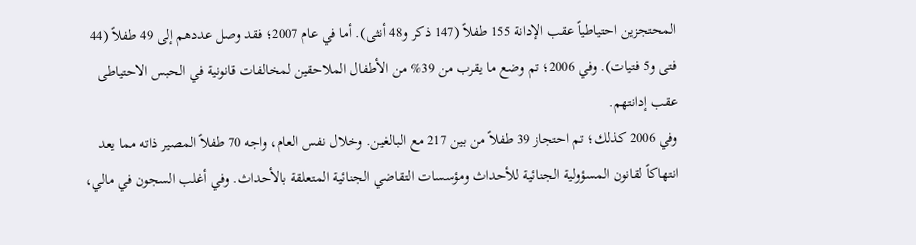المحتجزين احتياطياً عقب الإدانة 155 طفلاً (147 ذكر و48 أنثى). أما في عام 2007؛ فقد وصل عددهم إلى 49 طفلاً (44 فتى و5 فتيات). وفي 2006؛ تم وضع ما يقرب من 39% من الأطفال الملاحقين لمخالفات قانونية في الحبس الاحتياطى عقب إدانتهم.
وفي 2006 كذلك؛ تم احتجاز 39 طفلاً من بين 217 مع البالغين. وخلال نفس العام، واجه 70 طفلاً المصير ذاته مما يعد انتهاكاً لقانون المسؤولية الجنائية للأحداث ومؤسسات التقاضي الجنائية المتعلقة بالأحداث. وفي أغلب السجون في مالي،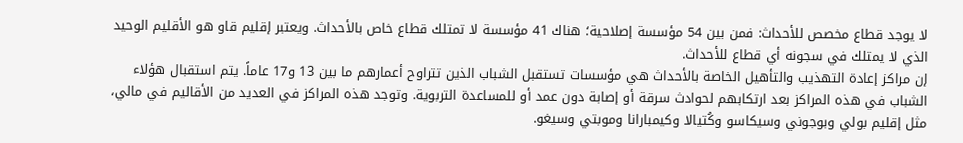لا يوجد قطاع مخصص للأحداث: فمن بين 54 مؤسسة إصلاحية؛ هناك 41 مؤسسة لا تمتلك قطاع خاص بالأحداث. ويعتبر إقليم قاو هو الأقليم الوحيد الذي لا يمتلك في سجونه أي قطاع للأحداث.
إن مراكز إعادة التهذيب والتأهيل الخاصة بالأحداث هي مؤسسات تستقبل الشباب الذين تتراوح أعمارهم ما بين 13 و17 عاماً. يتم استقبال هؤلاء الشباب في هذه المراكز بعد ارتكابهم لحوادث سرقة أو إصابة دون عمد أو للمساعدة التربوية. وتوجد هذه المراكز في العديد من الأقاليم في مالي، مثل إقليم بولي وبوجوني وسيكاسو وكُتيالا وكيمبارانا وموبتي وسيغو.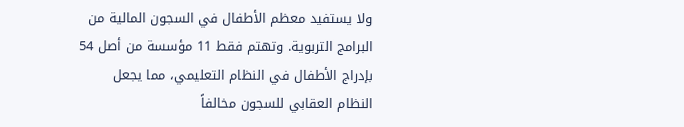ولا يستفيد معظم الأطفال في السجون المالية من البرامج التربوية. وتهتم فقط 11 مؤسسة من أصل 54 بإدراج الأطفال في النظام التعليمي، مما يجعل النظام العقابي للسجون مخالفاً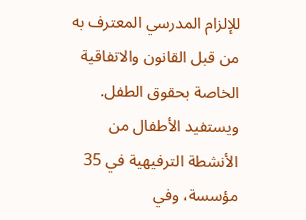للإلزام المدرسي المعترف به من قبل القانون والاتفاقية الخاصة بحقوق الطفل. ويستفيد الأطفال من الأنشطة الترفيهية في 35 مؤسسة، وفي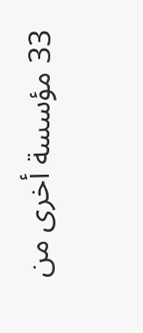33 مؤسسة أخرى من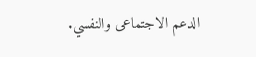الدعم الاجتماعى والنفسي.